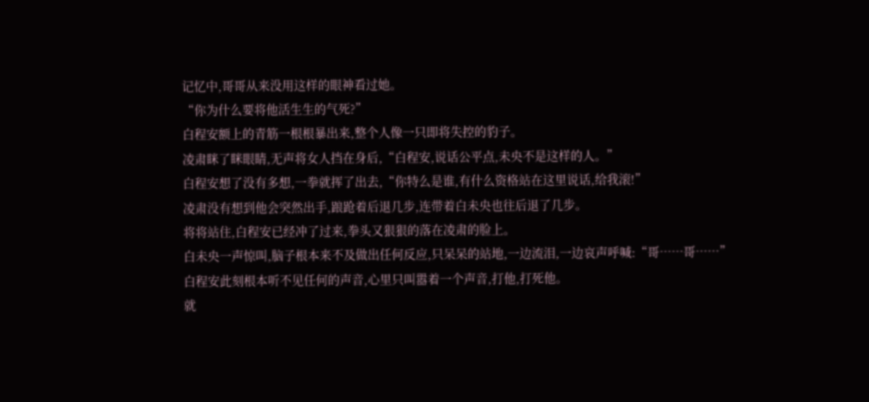记忆中,哥哥从来没用这样的眼神看过她。
“你为什么要将他活生生的气死?”
白程安额上的青筋一根根暴出来,整个人像一只即将失控的豹子。
凌肃眯了眯眼睛,无声将女人挡在身后,“白程安,说话公平点,未央不是这样的人。”
白程安想了没有多想,一拳就挥了出去,“你特么是谁,有什么资格站在这里说话,给我滚!”
凌肃没有想到他会突然出手,踉跄着后退几步,连带着白未央也往后退了几步。
将将站住,白程安已经冲了过来,拳头又狠狠的落在凌肃的脸上。
白未央一声惊叫,脑子根本来不及做出任何反应,只呆呆的站地,一边流泪,一边哀声呼喊:“哥……哥……”
白程安此刻根本听不见任何的声音,心里只叫嚣着一个声音,打他,打死他。
就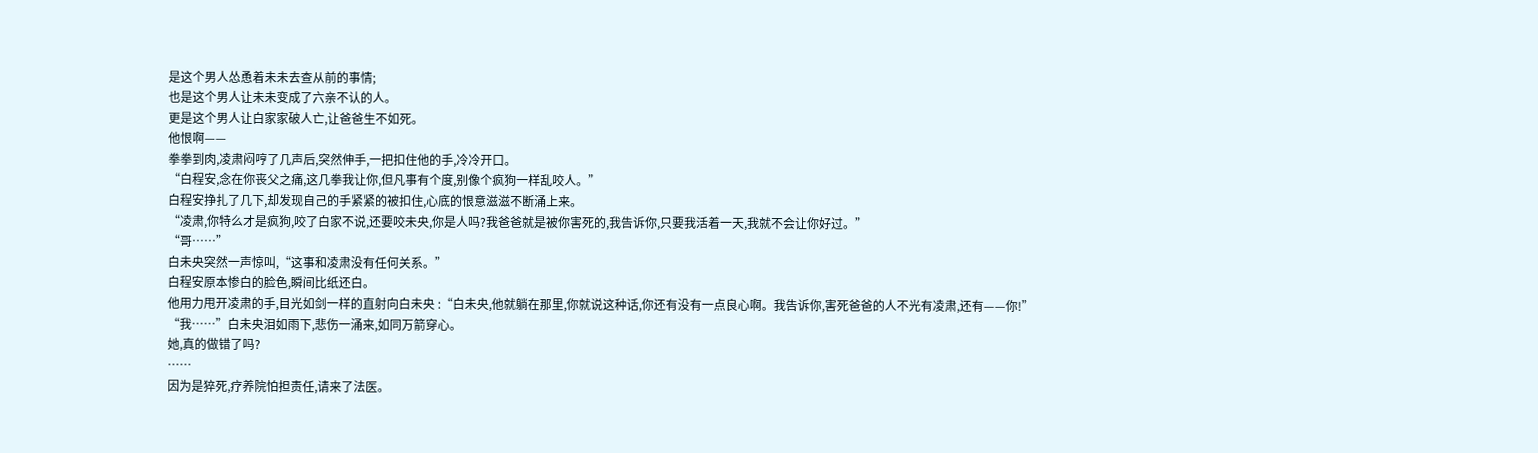是这个男人怂恿着未未去查从前的事情;
也是这个男人让未未变成了六亲不认的人。
更是这个男人让白家家破人亡,让爸爸生不如死。
他恨啊——
拳拳到肉,凌肃闷哼了几声后,突然伸手,一把扣住他的手,冷冷开口。
“白程安,念在你丧父之痛,这几拳我让你,但凡事有个度,别像个疯狗一样乱咬人。”
白程安挣扎了几下,却发现自己的手紧紧的被扣住,心底的恨意滋滋不断涌上来。
“凌肃,你特么才是疯狗,咬了白家不说,还要咬未央,你是人吗?我爸爸就是被你害死的,我告诉你,只要我活着一天,我就不会让你好过。”
“哥……”
白未央突然一声惊叫,“这事和凌肃没有任何关系。”
白程安原本惨白的脸色,瞬间比纸还白。
他用力甩开凌肃的手,目光如剑一样的直射向白未央 :“白未央,他就躺在那里,你就说这种话,你还有没有一点良心啊。我告诉你,害死爸爸的人不光有凌肃,还有——你!”
“我……”白未央泪如雨下,悲伤一涌来,如同万箭穿心。
她,真的做错了吗?
……
因为是猝死,疗养院怕担责任,请来了法医。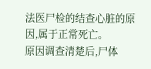法医尸检的结查心脏的原因,属于正常死亡。
原因调查清楚后,尸体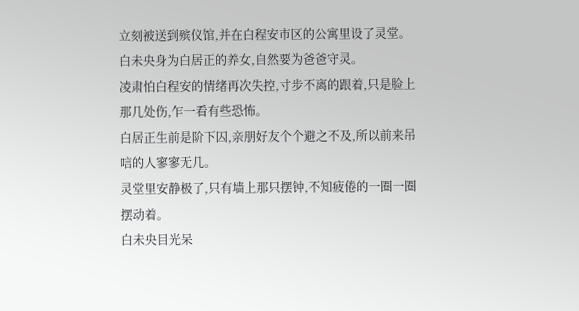立刻被送到殡仪馆,并在白程安市区的公寓里设了灵堂。
白未央身为白居正的养女,自然要为爸爸守灵。
凌肃怕白程安的情绪再次失控,寸步不离的跟着,只是脸上那几处伤,乍一看有些恐怖。
白居正生前是阶下囚,亲朋好友个个避之不及,所以前来吊唁的人寥寥无几。
灵堂里安静极了,只有墙上那只摆钟,不知疲倦的一圈一圈摆动着。
白未央目光呆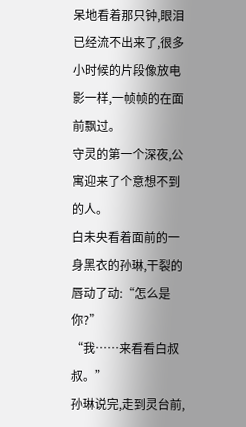呆地看着那只钟,眼泪已经流不出来了,很多小时候的片段像放电影一样,一帧帧的在面前飘过。
守灵的第一个深夜,公寓迎来了个意想不到的人。
白未央看着面前的一身黑衣的孙琳,干裂的唇动了动:“怎么是你?”
“我……来看看白叔叔。”
孙琳说完,走到灵台前,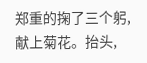郑重的掬了三个躬,献上菊花。抬头,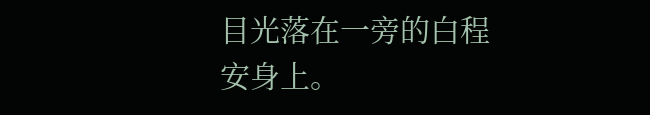目光落在一旁的白程安身上。